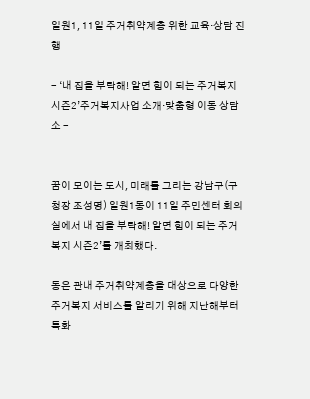일원1, 11일 주거취약계층 위한 교육·상담 진행

- ‘내 집을 부탁해! 알면 힘이 되는 주거복지 시즌2’주거복지사업 소개·맞춤형 이동 상담소 -


꿈이 모이는 도시, 미래를 그리는 강남구(구청장 조성명) 일원1동이 11일 주민센터 회의실에서 내 집을 부탁해! 알면 힘이 되는 주거복지 시즌2’를 개최했다.

동은 관내 주거취약계층을 대상으로 다양한 주거복지 서비스를 알리기 위해 지난해부터 특화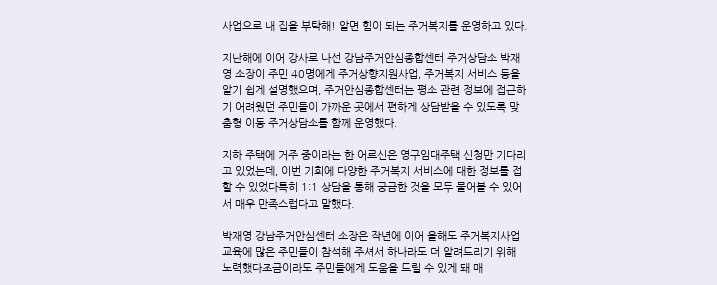사업으로 내 집을 부탁해! 알면 힘이 되는 주거복지를 운영하고 있다.

지난해에 이어 강사로 나선 강남주거안심종합센터 주거상담소 박재영 소장이 주민 40명에게 주거상향지원사업, 주거복지 서비스 등을 알기 쉽게 설명했으며, 주거안심종합센터는 평소 관련 정보에 접근하기 어려웠던 주민들이 가까운 곳에서 편하게 상담받을 수 있도록 맞춤형 이동 주거상담소를 함께 운영했다.

지하 주택에 거주 중이라는 한 어르신은 영구임대주택 신청만 기다리고 있었는데, 이번 기회에 다양한 주거복지 서비스에 대한 정보를 접할 수 있었다특히 1:1 상담을 통해 궁금한 것을 모두 물어볼 수 있어서 매우 만족스럽다고 말했다.

박재영 강남주거안심센터 소장은 작년에 이어 올해도 주거복지사업 교육에 많은 주민들이 참석해 주셔서 하나라도 더 알려드리기 위해 노력했다조금이라도 주민들에게 도움을 드릴 수 있게 돼 매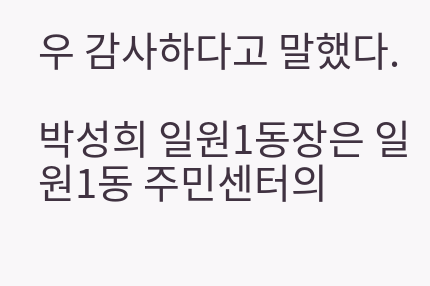우 감사하다고 말했다.

박성희 일원1동장은 일원1동 주민센터의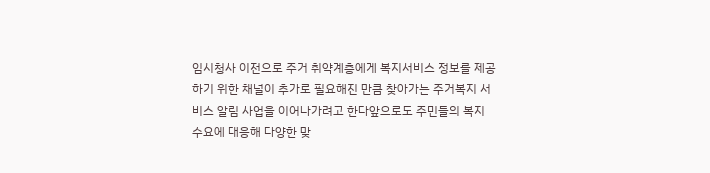임시청사 이전으로 주거 취약계층에게 복지서비스 정보를 제공하기 위한 채널이 추가로 필요해진 만큼 찾아가는 주거복지 서비스 알림 사업을 이어나가려고 한다앞으로도 주민들의 복지 수요에 대응해 다양한 맞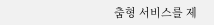춤형 서비스를 제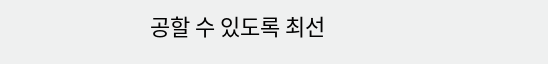공할 수 있도록 최선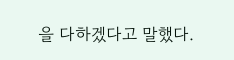을 다하겠다고 말했다.